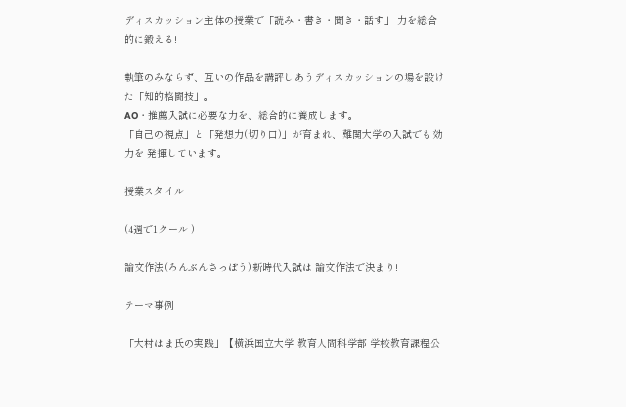ディスカッション主体の授業で「読み・書き・聞き・話す」 力を総合的に鍛える!

執筆のみならず、互いの作品を講評しあうディスカッションの場を設けた「知的格闘技」。
AO・推薦入試に必要な力を、総合的に養成します。
「自己の視点」と「発想力(切り口)」が育まれ、難関大学の入試でも効力を 発揮しています。

授業スタイル

(4週で1クール )

論文作法(ろんぶんさっぽう)新時代入試は 論文作法で決まり!

テーマ事例

「大村はま氏の実践」【横浜国立大学 教育人間科学部 学校教育課程公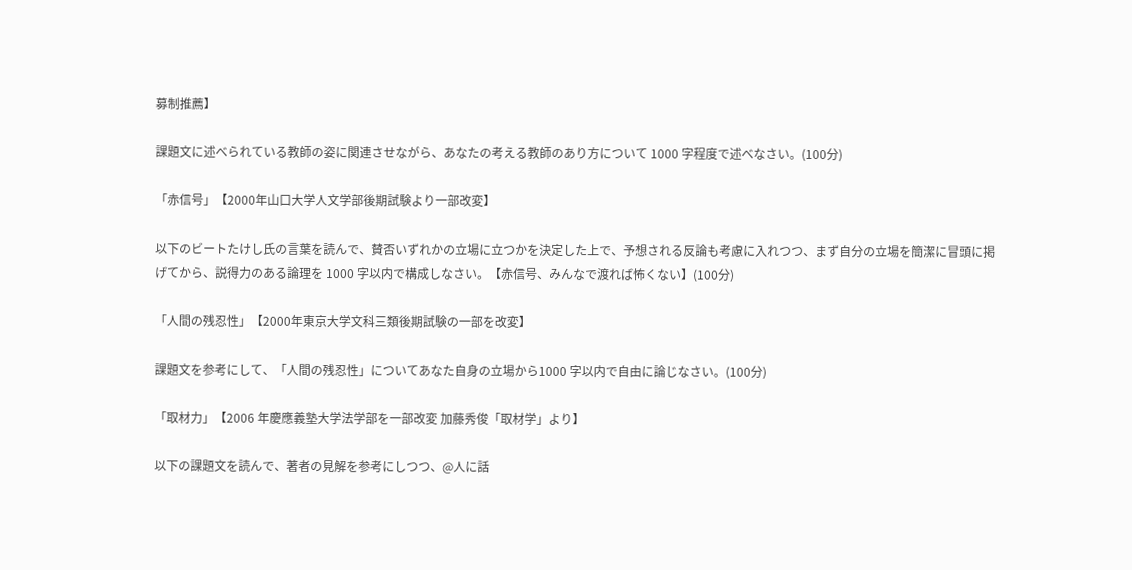募制推薦】

課題文に述べられている教師の姿に関連させながら、あなたの考える教師のあり方について 1000 字程度で述べなさい。(100分)

「赤信号」【2000年山口大学人文学部後期試験より一部改変】

以下のビートたけし氏の言葉を読んで、賛否いずれかの立場に立つかを決定した上で、予想される反論も考慮に入れつつ、まず自分の立場を簡潔に冒頭に掲げてから、説得力のある論理を 1000 字以内で構成しなさい。【赤信号、みんなで渡れば怖くない】(100分)

「人間の残忍性」【2000年東京大学文科三類後期試験の一部を改変】

課題文を参考にして、「人間の残忍性」についてあなた自身の立場から1000 字以内で自由に論じなさい。(100分)

「取材力」【2006 年慶應義塾大学法学部を一部改変 加藤秀俊「取材学」より】

以下の課題文を読んで、著者の見解を参考にしつつ、@人に話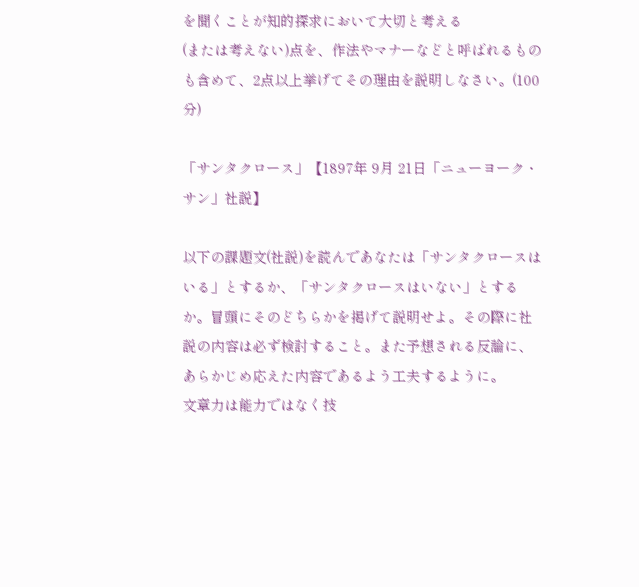を聞くことが知的探求において大切と考える
(または考えない)点を、作法やマナーなどと呼ばれるものも含めて、2点以上挙げてその理由を説明しなさい。(100分)

「サンタクロース」【1897年 9月 21日「ニューヨーク・サン」社説】

以下の課題文(社説)を読んであなたは「サンタクロースはいる」とするか、「サンタクロースはいない」とするか。冒頭にそのどちらかを掲げて説明せよ。その際に社説の内容は必ず検討すること。また予想される反論に、あらかじめ応えた内容であるよう工夫するように。
文章力は能力ではなく技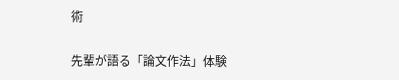術

先輩が語る「論文作法」体験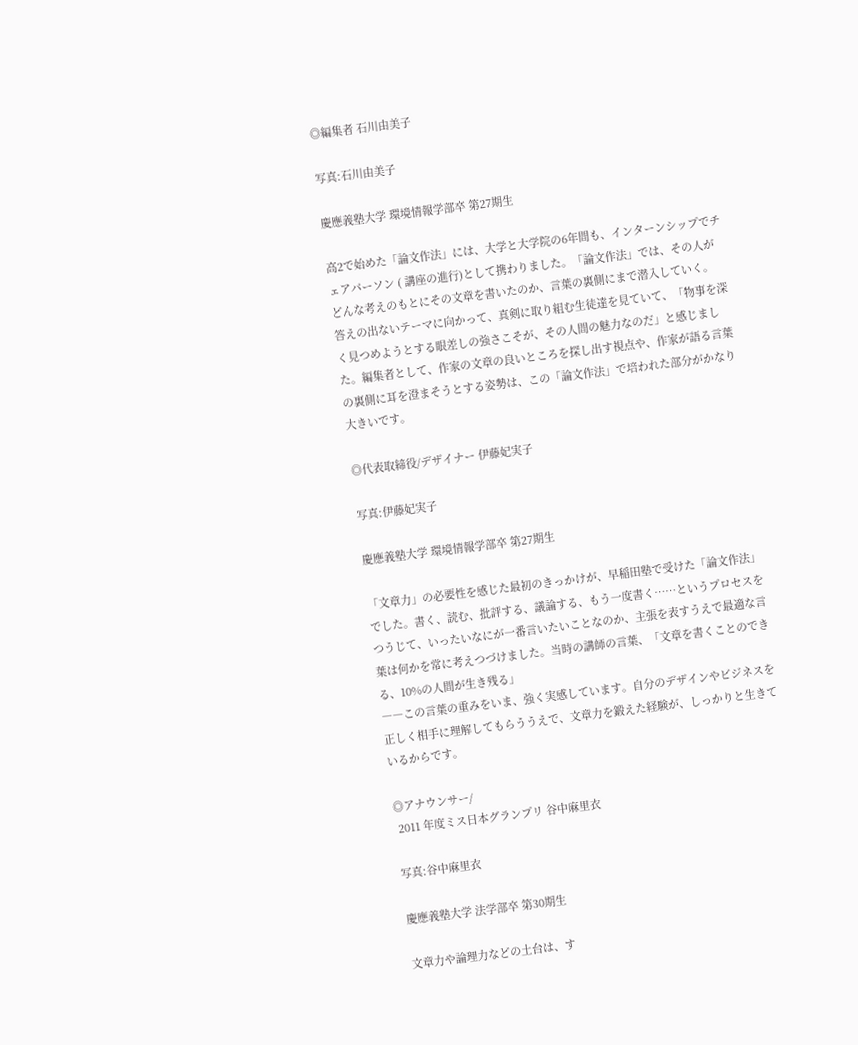◎編集者 石川由美子

写真:石川由美子

慶應義塾大学 環境情報学部卒 第27期生

高2で始めた「論文作法」には、大学と大学院の6年間も、インターンシップでチェアパーソン ( 講座の進行)として携わりました。「論文作法」では、その人がどんな考えのもとにその文章を書いたのか、言葉の裏側にまで潜入していく。
答えの出ないテーマに向かって、真剣に取り組む生徒達を見ていて、「物事を深く見つめようとする眼差しの強さこそが、その人間の魅力なのだ」と感じました。編集者として、作家の文章の良いところを探し出す視点や、作家が語る言葉の裏側に耳を澄まそうとする姿勢は、この「論文作法」で培われた部分がかなり大きいです。

◎代表取締役/デザイナー 伊藤妃実子

写真:伊藤妃実子

慶應義塾大学 環境情報学部卒 第27期生

「文章力」の必要性を感じた最初のきっかけが、早稲田塾で受けた「論文作法」でした。書く、読む、批評する、議論する、もう一度書く……というプロセスをつうじて、いったいなにが一番言いたいことなのか、主張を表すうえで最適な言葉は何かを常に考えつづけました。当時の講師の言葉、「文章を書くことのできる、10%の人間が生き残る」
――この言葉の重みをいま、強く実感しています。自分のデザインやビジネスを正しく相手に理解してもらううえで、文章力を鍛えた経験が、しっかりと生きているからです。

◎アナウンサー/
 2011 年度ミス日本グランプリ 谷中麻里衣

写真:谷中麻里衣

慶應義塾大学 法学部卒 第30期生

文章力や論理力などの土台は、す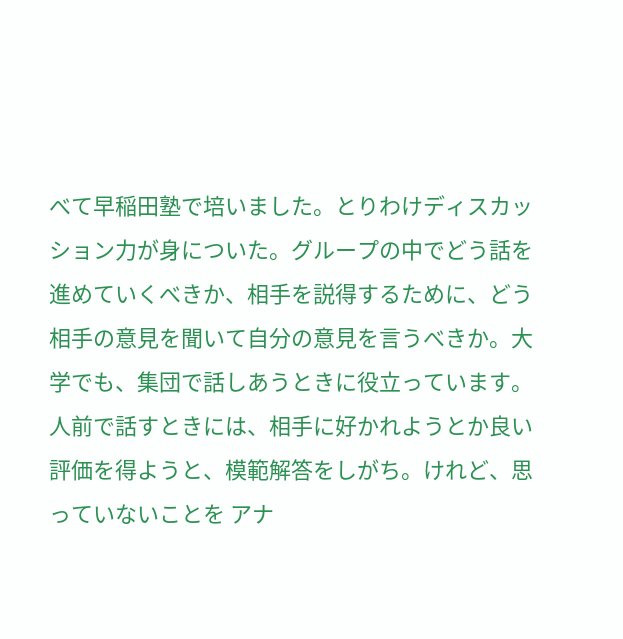べて早稲田塾で培いました。とりわけディスカッション力が身についた。グループの中でどう話を進めていくべきか、相手を説得するために、どう相手の意見を聞いて自分の意見を言うべきか。大学でも、集団で話しあうときに役立っています。
人前で話すときには、相手に好かれようとか良い評価を得ようと、模範解答をしがち。けれど、思っていないことを アナ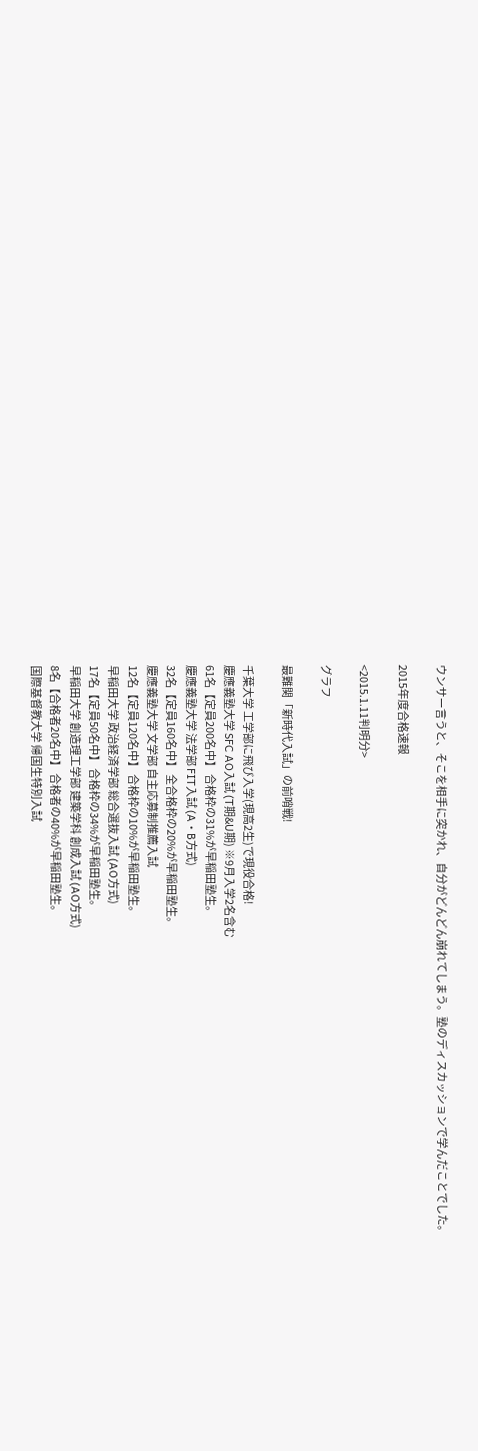ウンサー言うと、そこを相手に突かれ、自分がどんどん崩れてしまう。塾のディスカッションで学んだことでした。

2015年度合格速報

<2015.1.11判明分>

グラフ

最難関「新時代入試」の前哨戦!

千葉大学 工学部に飛び入学(現高2生)で現役合格!
慶應義塾大学 SFC AO入試 (T期&U期) ※9月入学2名含む
61名【定員200名中】 合格枠の31%が早稲田塾生。
慶應義塾大学 法学部 FIT入試 (A・B方式)
32名【定員160名中】 全合格枠の20%が早稲田塾生。
慶應義塾大学 文学部 自主応募制推薦入試
12名【定員120名中】 合格枠の10%が早稲田塾生。
早稲田大学 政治経済学部 総合選抜入試 (AO方式)
17名【定員50名中】 合格枠の34%が早稲田塾生。
早稲田大学 創造理工学部 建築学科 創成入試 (AO方式)
8名【合格者20名中】 合格者の40%が早稲田塾生。
国際基督教大学 帰国生特別入試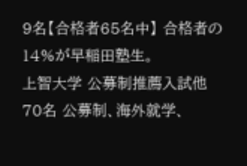9名【合格者65名中】 合格者の14%が早稲田塾生。
上智大学 公募制推薦入試他
70名 公募制、海外就学、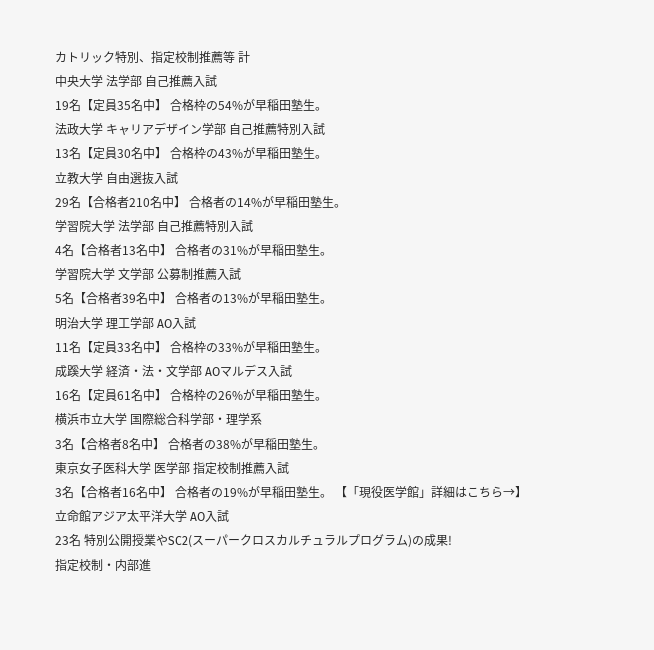カトリック特別、指定校制推薦等 計
中央大学 法学部 自己推薦入試
19名【定員35名中】 合格枠の54%が早稲田塾生。
法政大学 キャリアデザイン学部 自己推薦特別入試
13名【定員30名中】 合格枠の43%が早稲田塾生。
立教大学 自由選抜入試
29名【合格者210名中】 合格者の14%が早稲田塾生。
学習院大学 法学部 自己推薦特別入試
4名【合格者13名中】 合格者の31%が早稲田塾生。
学習院大学 文学部 公募制推薦入試
5名【合格者39名中】 合格者の13%が早稲田塾生。
明治大学 理工学部 AO入試
11名【定員33名中】 合格枠の33%が早稲田塾生。
成蹊大学 経済・法・文学部 AOマルデス入試
16名【定員61名中】 合格枠の26%が早稲田塾生。
横浜市立大学 国際総合科学部・理学系
3名【合格者8名中】 合格者の38%が早稲田塾生。
東京女子医科大学 医学部 指定校制推薦入試
3名【合格者16名中】 合格者の19%が早稲田塾生。 【「現役医学館」詳細はこちら→】
立命館アジア太平洋大学 AO入試
23名 特別公開授業やSC2(スーパークロスカルチュラルプログラム)の成果!
指定校制・内部進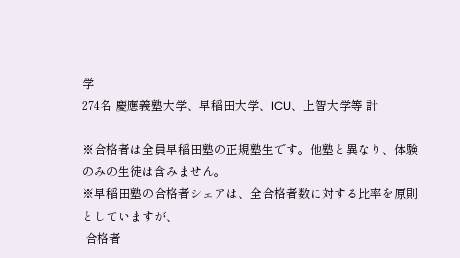学
274名 慶應義塾大学、早稲田大学、ICU、上智大学等 計

※合格者は全員早稲田塾の正規塾生です。他塾と異なり、体験のみの生徒は含みません。
※早稲田塾の合格者シェアは、全合格者数に対する比率を原則としていますが、
 合格者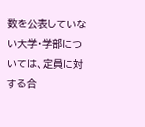数を公表していない大学・学部については、定員に対する合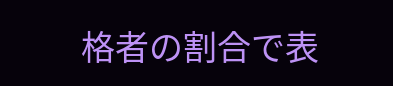格者の割合で表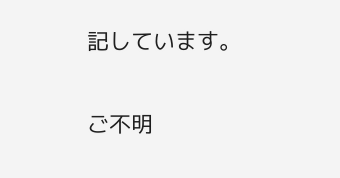記しています。

ご不明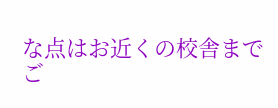な点はお近くの校舎までご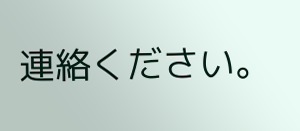連絡ください。